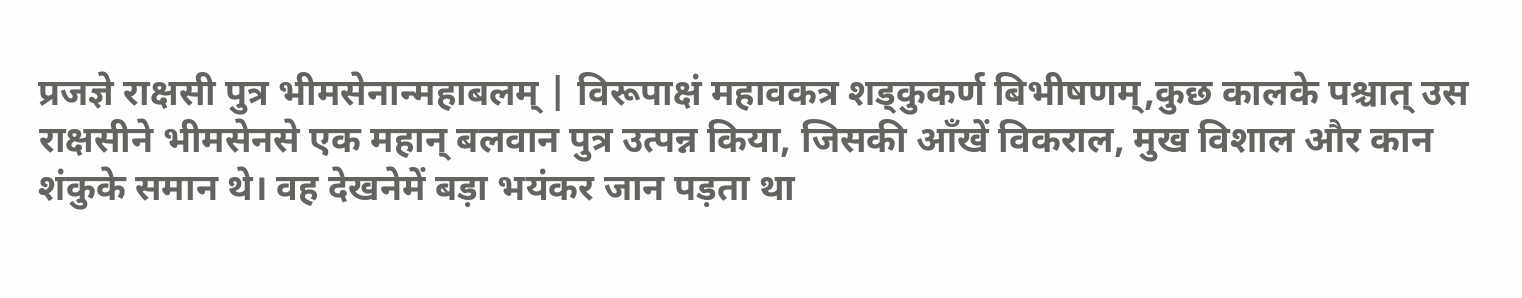प्रजज्ञे राक्षसी पुत्र भीमसेनान्महाबलम् | विरूपाक्षं महावकत्र शड्कुकर्ण बिभीषणम्,कुछ कालके पश्चात् उस राक्षसीने भीमसेनसे एक महान् बलवान पुत्र उत्पन्न किया, जिसकी आँखें विकराल, मुख विशाल और कान शंकुके समान थे। वह देखनेमें बड़ा भयंकर जान पड़ता था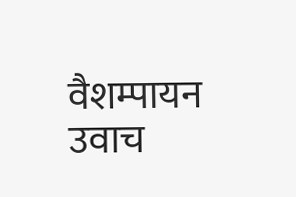वैशम्पायन उवाच